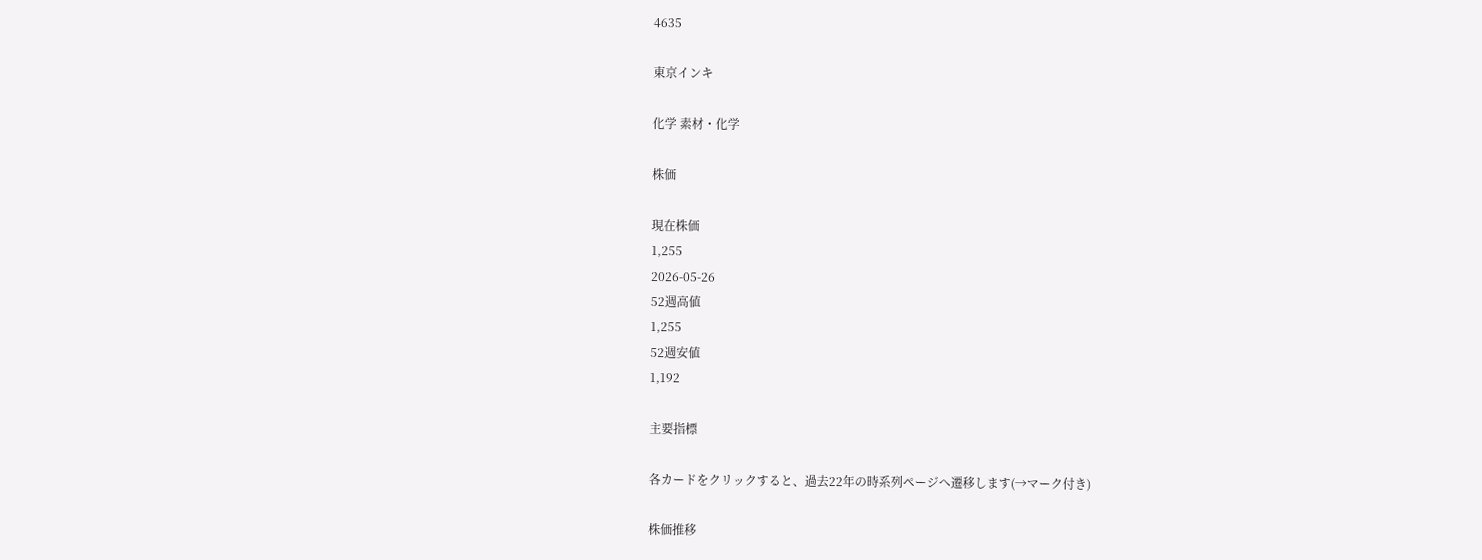4635

東京インキ

化学 素材・化学

株価

現在株価
1,255
2026-05-26
52週高値
1,255
52週安値
1,192

主要指標

各カードをクリックすると、過去22年の時系列ページへ遷移します(→マーク付き)

株価推移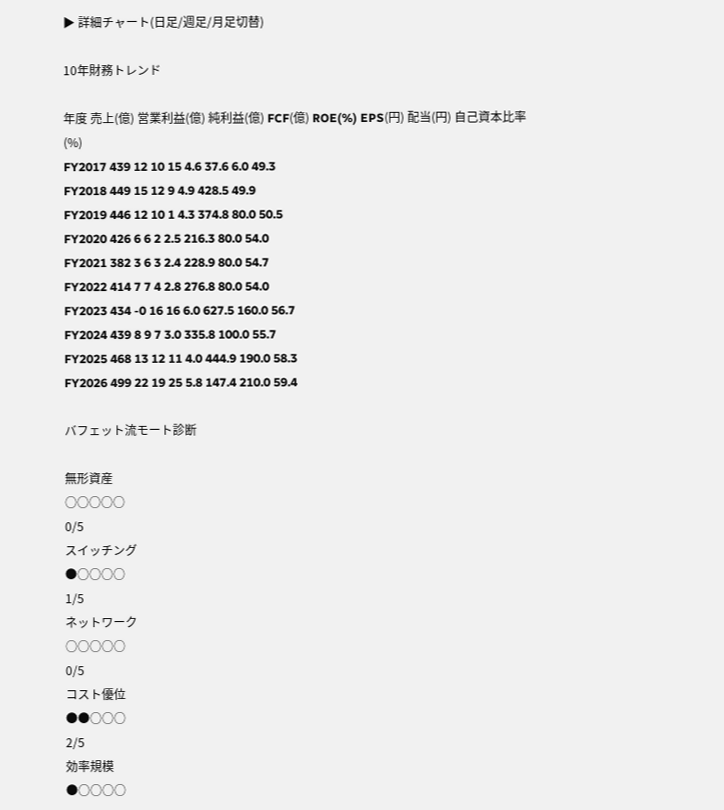▶ 詳細チャート(日足/週足/月足切替)

10年財務トレンド

年度 売上(億) 営業利益(億) 純利益(億) FCF(億) ROE(%) EPS(円) 配当(円) 自己資本比率(%)
FY2017 439 12 10 15 4.6 37.6 6.0 49.3
FY2018 449 15 12 9 4.9 428.5 49.9
FY2019 446 12 10 1 4.3 374.8 80.0 50.5
FY2020 426 6 6 2 2.5 216.3 80.0 54.0
FY2021 382 3 6 3 2.4 228.9 80.0 54.7
FY2022 414 7 7 4 2.8 276.8 80.0 54.0
FY2023 434 -0 16 16 6.0 627.5 160.0 56.7
FY2024 439 8 9 7 3.0 335.8 100.0 55.7
FY2025 468 13 12 11 4.0 444.9 190.0 58.3
FY2026 499 22 19 25 5.8 147.4 210.0 59.4

バフェット流モート診断

無形資産
○○○○○
0/5
スイッチング
●○○○○
1/5
ネットワーク
○○○○○
0/5
コスト優位
●●○○○
2/5
効率規模
●○○○○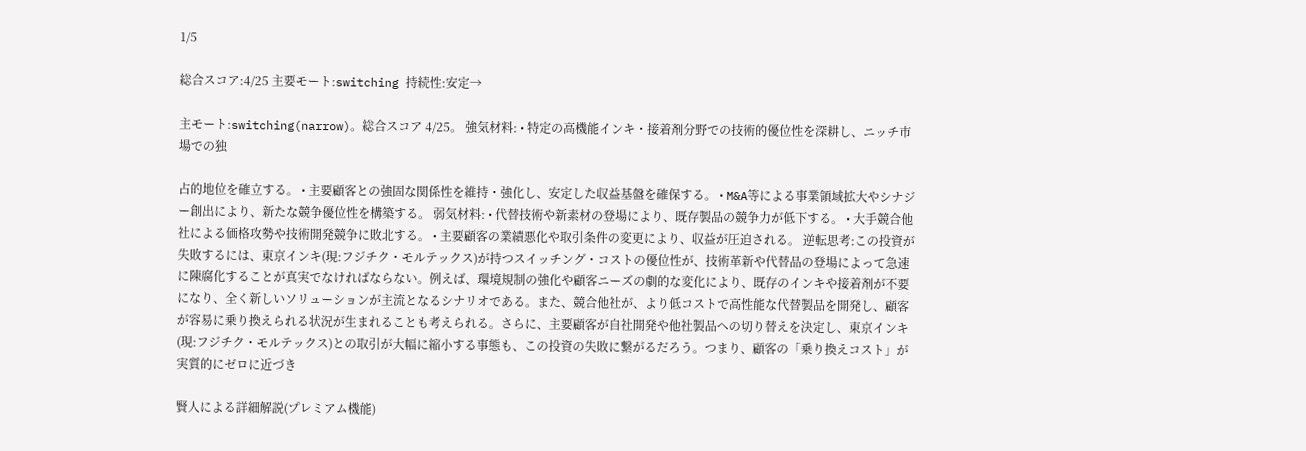1/5

総合スコア:4/25 主要モート:switching 持続性:安定→

主モート:switching(narrow)。総合スコア 4/25。 強気材料: • 特定の高機能インキ・接着剤分野での技術的優位性を深耕し、ニッチ市場での独

占的地位を確立する。 • 主要顧客との強固な関係性を維持・強化し、安定した収益基盤を確保する。 • M&A等による事業領域拡大やシナジー創出により、新たな競争優位性を構築する。 弱気材料: • 代替技術や新素材の登場により、既存製品の競争力が低下する。 • 大手競合他社による価格攻勢や技術開発競争に敗北する。 • 主要顧客の業績悪化や取引条件の変更により、収益が圧迫される。 逆転思考:この投資が失敗するには、東京インキ(現:フジチク・モルテックス)が持つスイッチング・コストの優位性が、技術革新や代替品の登場によって急速に陳腐化することが真実でなければならない。例えば、環境規制の強化や顧客ニーズの劇的な変化により、既存のインキや接着剤が不要になり、全く新しいソリューションが主流となるシナリオである。また、競合他社が、より低コストで高性能な代替製品を開発し、顧客が容易に乗り換えられる状況が生まれることも考えられる。さらに、主要顧客が自社開発や他社製品への切り替えを決定し、東京インキ(現:フジチク・モルテックス)との取引が大幅に縮小する事態も、この投資の失敗に繋がるだろう。つまり、顧客の「乗り換えコスト」が実質的にゼロに近づき

賢人による詳細解説(プレミアム機能)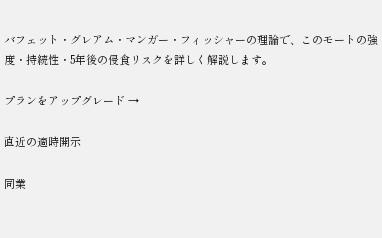バフェット・グレアム・マンガー・フィッシャーの理論で、このモートの強度・持続性・5年後の侵食リスクを詳しく解説します。

プランをアップグレード →

直近の適時開示

同業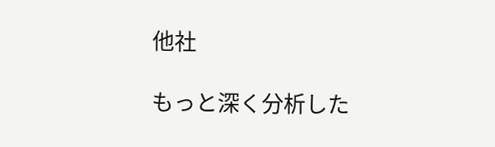他社

もっと深く分析した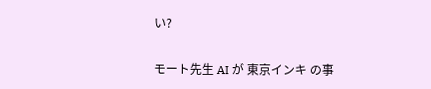い?

モート先生 AI が 東京インキ の事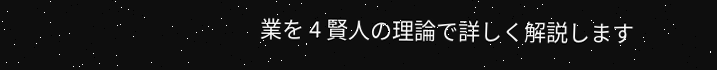業を 4 賢人の理論で詳しく解説します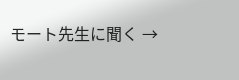モート先生に聞く →